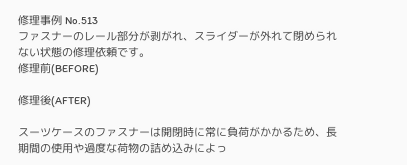修理事例 No.513
ファスナーのレール部分が剥がれ、スライダーが外れて閉められない状態の修理依頼です。
修理前(BEFORE)

修理後(AFTER)

スーツケースのファスナーは開閉時に常に負荷がかかるため、長期間の使用や過度な荷物の詰め込みによっ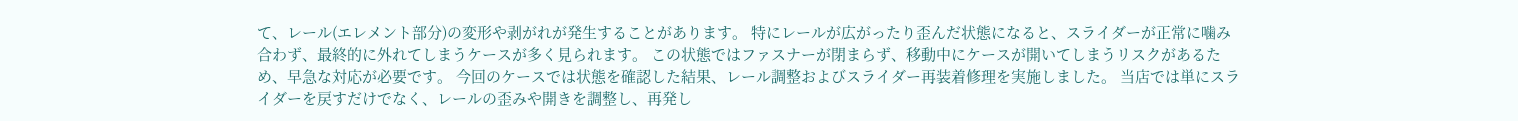て、レール(エレメント部分)の変形や剥がれが発生することがあります。 特にレールが広がったり歪んだ状態になると、スライダーが正常に噛み合わず、最終的に外れてしまうケースが多く見られます。 この状態ではファスナーが閉まらず、移動中にケースが開いてしまうリスクがあるため、早急な対応が必要です。 今回のケースでは状態を確認した結果、レール調整およびスライダー再装着修理を実施しました。 当店では単にスライダーを戻すだけでなく、レールの歪みや開きを調整し、再発し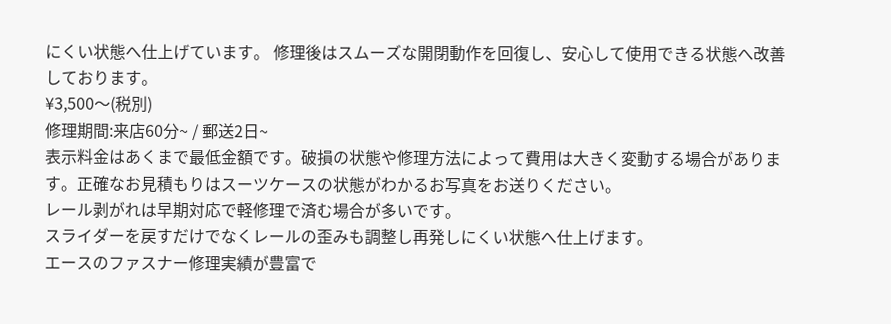にくい状態へ仕上げています。 修理後はスムーズな開閉動作を回復し、安心して使用できる状態へ改善しております。
¥3,500〜(税別)
修理期間:来店60分~ / 郵送2日~
表示料金はあくまで最低金額です。破損の状態や修理方法によって費用は大きく変動する場合があります。正確なお見積もりはスーツケースの状態がわかるお写真をお送りください。
レール剥がれは早期対応で軽修理で済む場合が多いです。
スライダーを戻すだけでなくレールの歪みも調整し再発しにくい状態へ仕上げます。
エースのファスナー修理実績が豊富で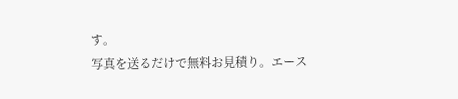す。
写真を送るだけで無料お見積り。エース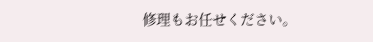修理もお任せください。